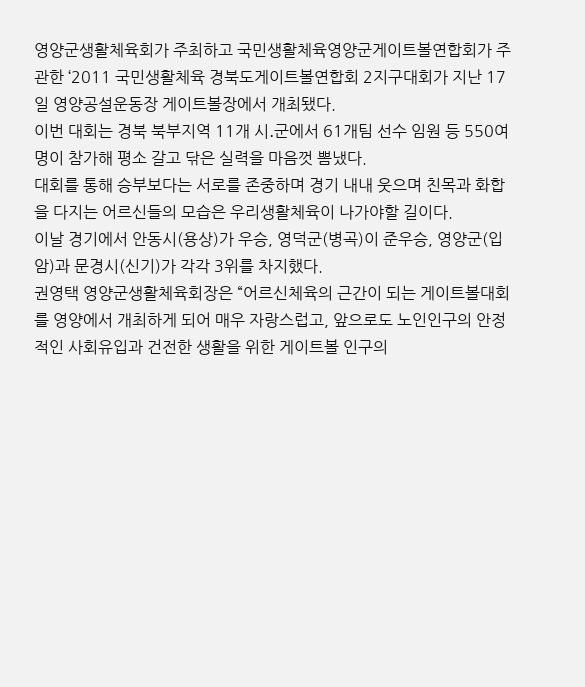영양군생활체육회가 주최하고 국민생활체육영양군게이트볼연합회가 주관한 ‘2011 국민생활체육 경북도게이트볼연합회 2지구대회가 지난 17일 영양공설운동장 게이트볼장에서 개최됐다.
이번 대회는 경북 북부지역 11개 시․군에서 61개팀 선수 임원 등 550여명이 참가해 평소 갈고 닦은 실력을 마음껏 뽐냈다.
대회를 통해 승부보다는 서로를 존중하며 경기 내내 웃으며 친목과 화합을 다지는 어르신들의 모습은 우리생활체육이 나가야할 길이다.
이날 경기에서 안동시(용상)가 우승, 영덕군(병곡)이 준우승, 영양군(입암)과 문경시(신기)가 각각 3위를 차지했다.
권영택 영양군생활체육회장은 “어르신체육의 근간이 되는 게이트볼대회를 영양에서 개최하게 되어 매우 자랑스럽고, 앞으로도 노인인구의 안정적인 사회유입과 건전한 생활을 위한 게이트볼 인구의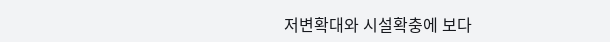저변확대와 시설확충에 보다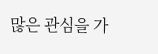많은 관심을 가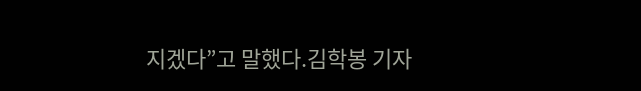지겠다”고 말했다.김학봉 기자